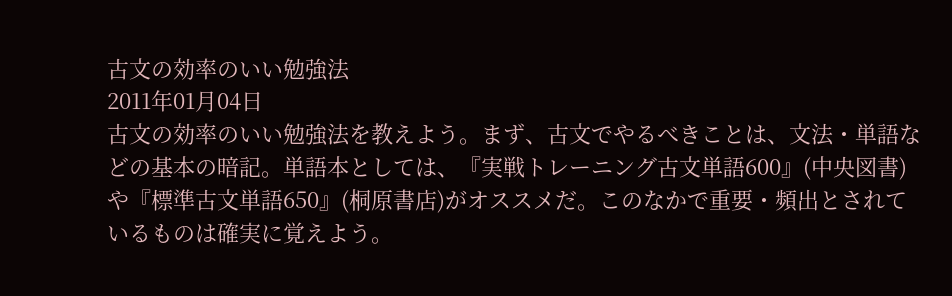古文の効率のいい勉強法
2011年01月04日
古文の効率のいい勉強法を教えよう。まず、古文でやるべきことは、文法・単語などの基本の暗記。単語本としては、『実戦トレーニング古文単語600』(中央図書)や『標準古文単語650』(桐原書店)がオススメだ。このなかで重要・頻出とされているものは確実に覚えよう。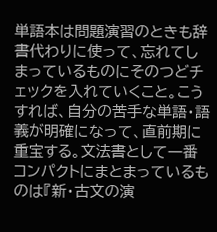単語本は問題演習のときも辞書代わりに使って、忘れてしまっているものにそのつどチェックを入れていくこと。こうすれば、自分の苦手な単語・語義が明確になって、直前期に重宝する。文法書として一番コンパクトにまとまっているものは『新・古文の演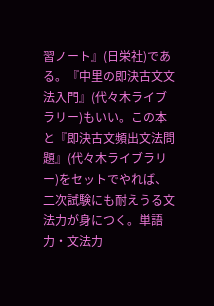習ノート』(日栄社)である。『中里の即決古文文法入門』(代々木ライブラリー)もいい。この本と『即決古文頻出文法問題』(代々木ライブラリー)をセットでやれば、二次試験にも耐えうる文法力が身につく。単語力・文法力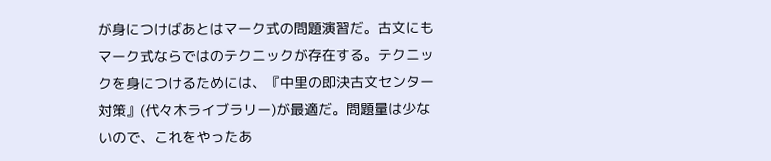が身につけばあとはマーク式の問題演習だ。古文にもマーク式ならではのテクニックが存在する。テクニックを身につけるためには、『中里の即決古文センター対策』(代々木ライブラリー)が最適だ。問題量は少ないので、これをやったあ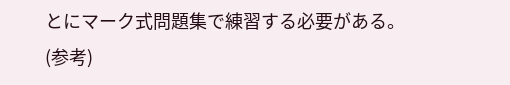とにマーク式問題集で練習する必要がある。
(参考)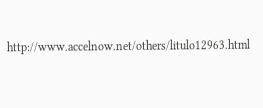http://www.accelnow.net/others/litulo12963.html